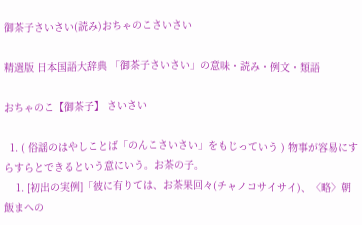御茶子さいさい(読み)おちゃのこさいさい

精選版 日本国語大辞典 「御茶子さいさい」の意味・読み・例文・類語

おちゃのこ【御茶子】 さいさい

  1. ( 俗謡のはやしことば「のんこさいさい」をもじっていう ) 物事が容易にすらすらとできるという意にいう。お茶の子。
    1. [初出の実例]「彼に有りては、お茶果回々(チャノコサイサイ)、〈略〉朝飯まへの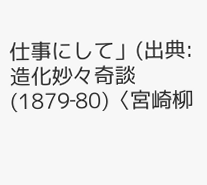仕事にして」(出典:造化妙々奇談(1879‐80)〈宮崎柳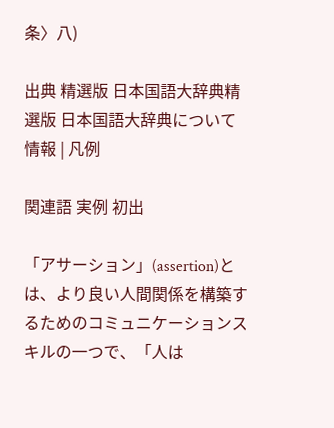条〉八)

出典 精選版 日本国語大辞典精選版 日本国語大辞典について 情報 | 凡例

関連語 実例 初出

「アサーション」(assertion)とは、より良い人間関係を構築するためのコミュニケーションスキルの一つで、「人は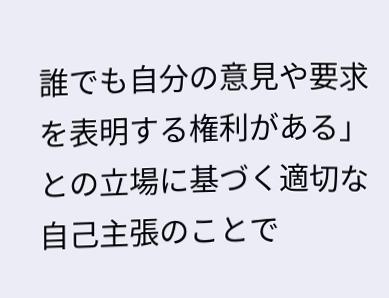誰でも自分の意見や要求を表明する権利がある」との立場に基づく適切な自己主張のことで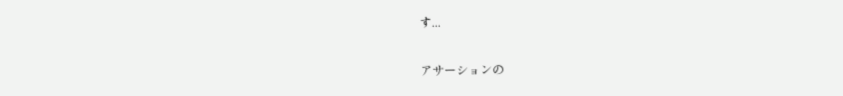す...

アサーションの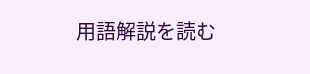用語解説を読む